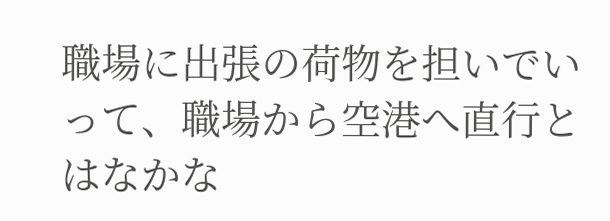職場に出張の荷物を担いでいって、職場から空港へ直行とはなかな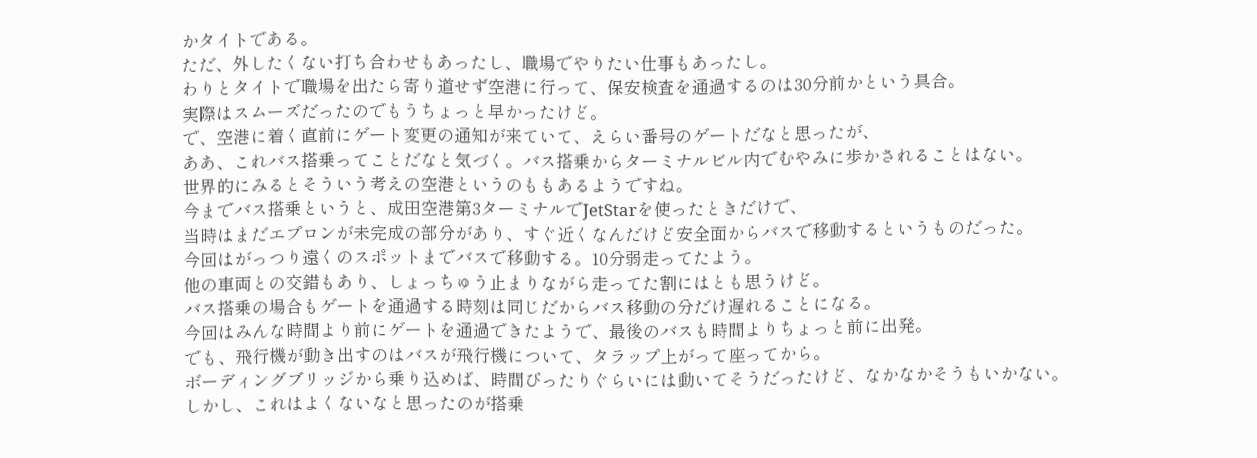かタイトである。
ただ、外したくない打ち合わせもあったし、職場でやりたい仕事もあったし。
わりとタイトで職場を出たら寄り道せず空港に行って、保安検査を通過するのは30分前かという具合。
実際はスムーズだったのでもうちょっと早かったけど。
で、空港に着く直前にゲート変更の通知が来ていて、えらい番号のゲートだなと思ったが、
ああ、これバス搭乗ってことだなと気づく。バス搭乗からターミナルビル内でむやみに歩かされることはない。
世界的にみるとそういう考えの空港というのももあるようですね。
今までバス搭乗というと、成田空港第3ターミナルでJetStarを使ったときだけで、
当時はまだエプロンが未完成の部分があり、すぐ近くなんだけど安全面からバスで移動するというものだった。
今回はがっつり遠くのスポットまでバスで移動する。10分弱走ってたよう。
他の車両との交錯もあり、しょっちゅう止まりながら走ってた割にはとも思うけど。
バス搭乗の場合もゲートを通過する時刻は同じだからバス移動の分だけ遅れることになる。
今回はみんな時間より前にゲートを通過できたようで、最後のバスも時間よりちょっと前に出発。
でも、飛行機が動き出すのはバスが飛行機について、タラップ上がって座ってから。
ボーディングブリッジから乗り込めば、時間ぴったりぐらいには動いてそうだったけど、なかなかそうもいかない。
しかし、これはよくないなと思ったのが搭乗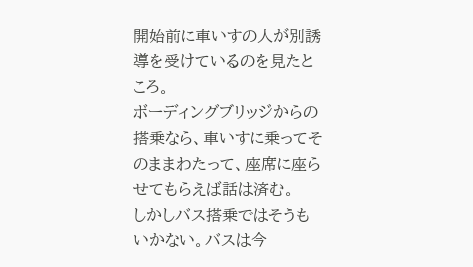開始前に車いすの人が別誘導を受けているのを見たところ。
ボーディングブリッジからの搭乗なら、車いすに乗ってそのままわたって、座席に座らせてもらえば話は済む。
しかしバス搭乗ではそうもいかない。バスは今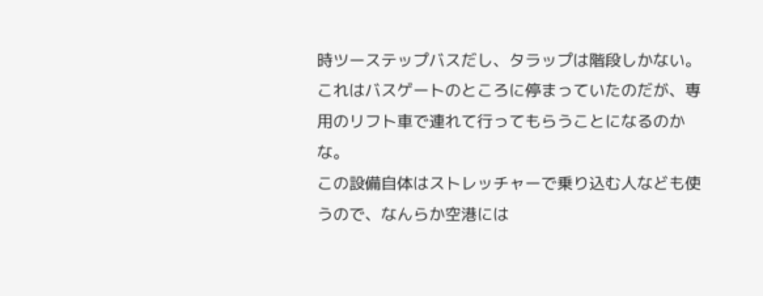時ツーステップバスだし、タラップは階段しかない。
これはバスゲートのところに停まっていたのだが、専用のリフト車で連れて行ってもらうことになるのかな。
この設備自体はストレッチャーで乗り込む人なども使うので、なんらか空港には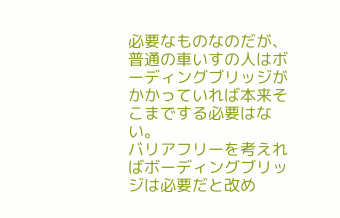必要なものなのだが、
普通の車いすの人はボーディングブリッジがかかっていれば本来そこまでする必要はない。
バリアフリーを考えればボーディングブリッジは必要だと改め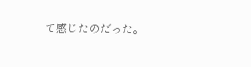て感じたのだった。